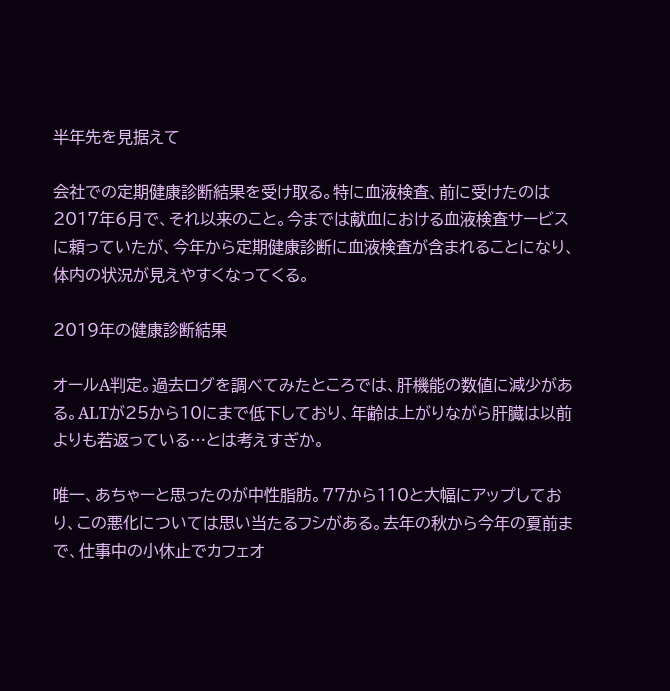半年先を見据えて

会社での定期健康診断結果を受け取る。特に血液検査、前に受けたのは2017年6月で、それ以来のこと。今までは献血における血液検査サービスに頼っていたが、今年から定期健康診断に血液検査が含まれることになり、体内の状況が見えやすくなってくる。

2019年の健康診断結果

オールA判定。過去ログを調べてみたところでは、肝機能の数値に減少がある。ALTが25から10にまで低下しており、年齢は上がりながら肝臓は以前よりも若返っている…とは考えすぎか。

唯一、あちゃーと思ったのが中性脂肪。77から110と大幅にアップしており、この悪化については思い当たるフシがある。去年の秋から今年の夏前まで、仕事中の小休止でカフェオ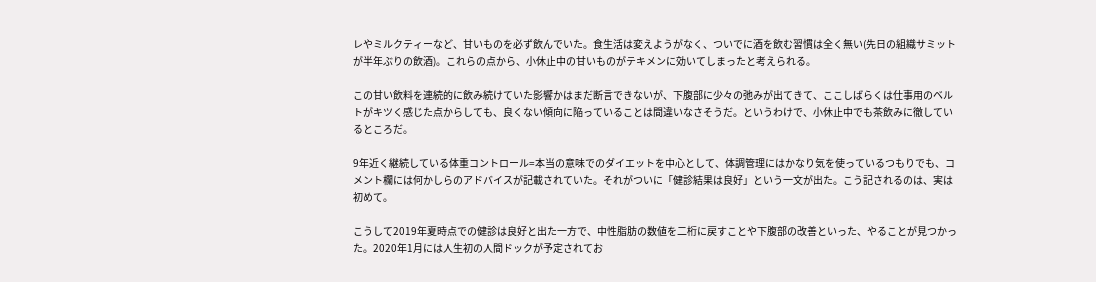レやミルクティーなど、甘いものを必ず飲んでいた。食生活は変えようがなく、ついでに酒を飲む習慣は全く無い(先日の組織サミットが半年ぶりの飲酒)。これらの点から、小休止中の甘いものがテキメンに効いてしまったと考えられる。

この甘い飲料を連続的に飲み続けていた影響かはまだ断言できないが、下腹部に少々の弛みが出てきて、ここしばらくは仕事用のベルトがキツく感じた点からしても、良くない傾向に陥っていることは間違いなさそうだ。というわけで、小休止中でも茶飲みに徹しているところだ。

9年近く継続している体重コントロール=本当の意味でのダイエットを中心として、体調管理にはかなり気を使っているつもりでも、コメント欄には何かしらのアドバイスが記載されていた。それがついに「健診結果は良好」という一文が出た。こう記されるのは、実は初めて。

こうして2019年夏時点での健診は良好と出た一方で、中性脂肪の数値を二桁に戻すことや下腹部の改善といった、やることが見つかった。2020年1月には人生初の人間ドックが予定されてお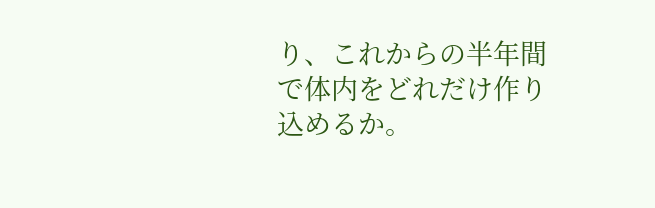り、これからの半年間で体内をどれだけ作り込めるか。